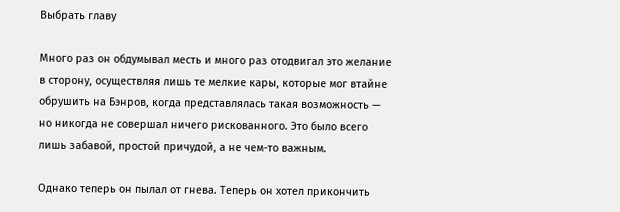Выбрать главу

Много раз он обдумывал месть и много раз отодвигал это желание в сторону, осуществляя лишь те мелкие кары, которые мог втайне обрушить на Бэнров, когда представлялась такая возможность — но никогда не совершал ничего рискованного. Это было всего лишь забавой, простой причудой, а не чем-то важным.

Однако теперь он пылал от гнева. Теперь он хотел прикончить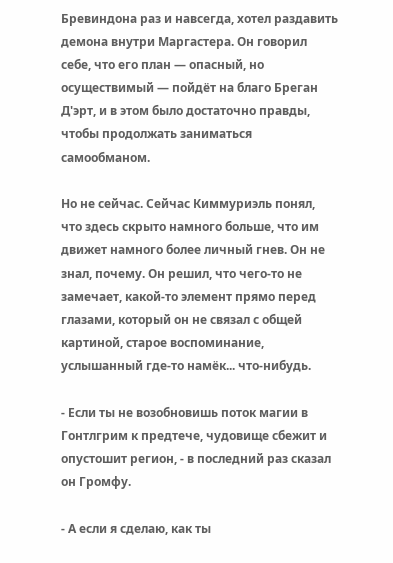Бревиндона раз и навсегда, хотел раздавить демона внутри Маргастера. Он говорил себе, что его план — опасный, но осуществимый — пойдёт на благо Бреган Д'эрт, и в этом было достаточно правды, чтобы продолжать заниматься самообманом.

Но не сейчас. Сейчас Киммуриэль понял, что здесь скрыто намного больше, что им движет намного более личный гнев. Он не знал, почему. Он решил, что чего-то не замечает, какой-то элемент прямо перед глазами, который он не связал с общей картиной, старое воспоминание, услышанный где-то намёк... что-нибудь.

- Если ты не возобновишь поток магии в Гонтлгрим к предтече, чудовище сбежит и опустошит регион, - в последний раз сказал он Громфу.

- А если я сделаю, как ты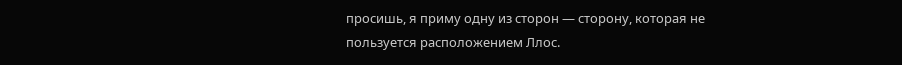просишь, я приму одну из сторон — сторону, которая не пользуется расположением Ллос.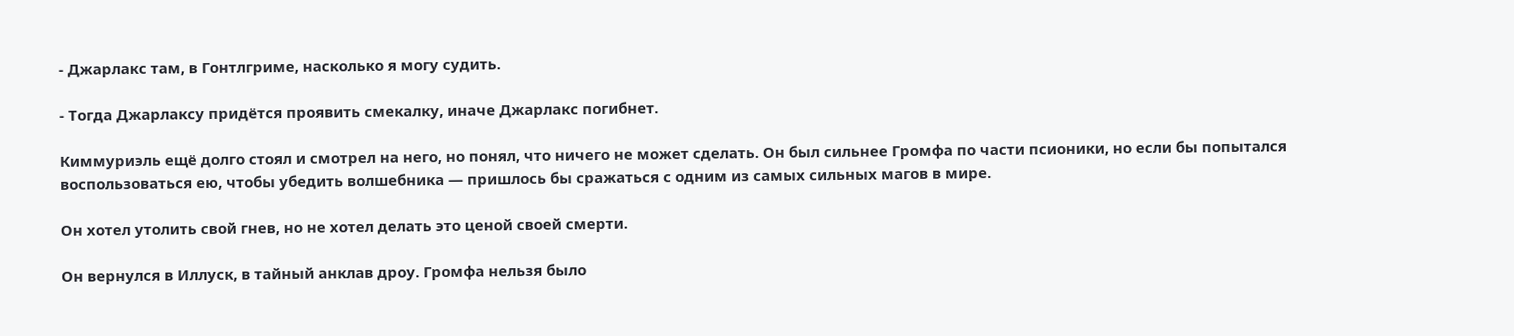- Джарлакс там, в Гонтлгриме, насколько я могу судить.

- Тогда Джарлаксу придётся проявить смекалку, иначе Джарлакс погибнет.

Киммуриэль ещё долго стоял и смотрел на него, но понял, что ничего не может сделать. Он был сильнее Громфа по части псионики, но если бы попытался воспользоваться ею, чтобы убедить волшебника — пришлось бы сражаться с одним из самых сильных магов в мире.

Он хотел утолить свой гнев, но не хотел делать это ценой своей смерти.

Он вернулся в Иллуск, в тайный анклав дроу. Громфа нельзя было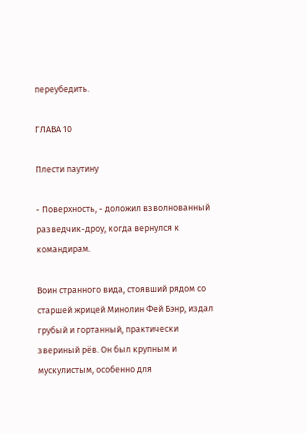переубедить.

ГЛАВА 10

Плести паутину

- Поверхность, - доложил взволнованный разведчик-дроу, когда вернулся к командирам.

Воин странного вида, стоявший рядом со старшей жрицей Минолин Фей Бэнр, издал грубый и гортанный, практически звериный рёв. Он был крупным и мускулистым, особенно для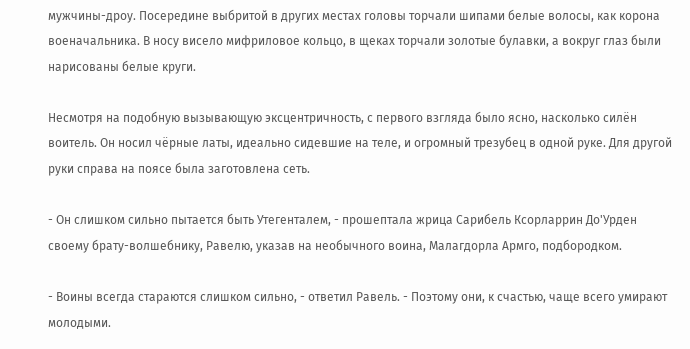мужчины-дроу. Посередине выбритой в других местах головы торчали шипами белые волосы, как корона военачальника. В носу висело мифриловое кольцо, в щеках торчали золотые булавки, а вокруг глаз были нарисованы белые круги.

Несмотря на подобную вызывающую эксцентричность, с первого взгляда было ясно, насколько силён воитель. Он носил чёрные латы, идеально сидевшие на теле, и огромный трезубец в одной руке. Для другой руки справа на поясе была заготовлена сеть.

- Он слишком сильно пытается быть Утегенталем, - прошептала жрица Сарибель Ксорларрин До'Урден своему брату-волшебнику, Равелю, указав на необычного воина, Малагдорла Армго, подбородком.

- Воины всегда стараются слишком сильно, - ответил Равель. - Поэтому они, к счастью, чаще всего умирают молодыми.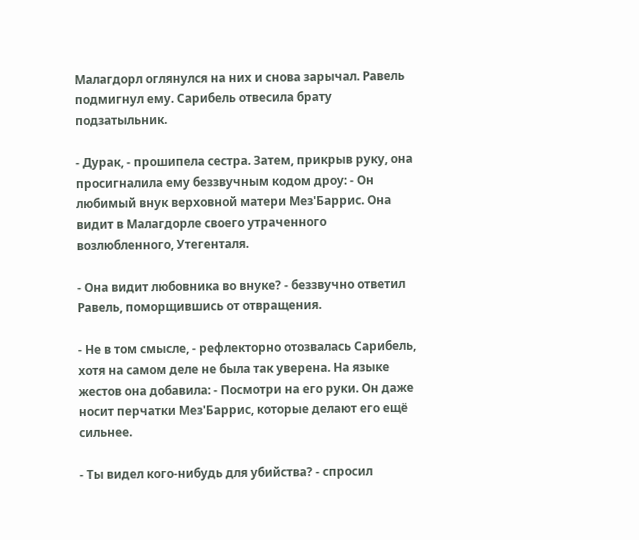Малагдорл оглянулся на них и снова зарычал. Равель подмигнул ему. Сарибель отвесила брату подзатыльник.

- Дурак, - прошипела сестра. Затем, прикрыв руку, она просигналила ему беззвучным кодом дроу: - Он любимый внук верховной матери Мез'Баррис. Она видит в Малагдорле своего утраченного возлюбленного, Утегенталя.

- Она видит любовника во внуке? - беззвучно ответил Равель, поморщившись от отвращения.

- Не в том смысле, - рефлекторно отозвалась Сарибель, хотя на самом деле не была так уверена. На языке жестов она добавила: - Посмотри на его руки. Он даже носит перчатки Мез'Баррис, которые делают его ещё сильнее.

- Ты видел кого-нибудь для убийства? - спросил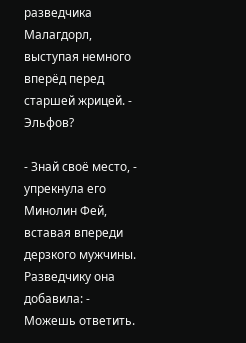разведчика Малагдорл, выступая немного вперёд перед старшей жрицей. - Эльфов?

- Знай своё место, - упрекнула его Минолин Фей, вставая впереди дерзкого мужчины. Разведчику она добавила: - Можешь ответить.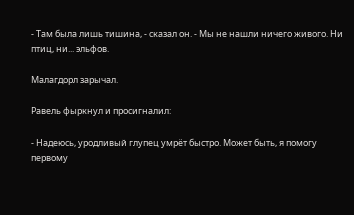- Там была лишь тишина, - сказал он. - Мы не нашли ничего живого. Ни птиц, ни... эльфов.

Малагдорл зарычал.

Равель фыркнул и просигналил:

- Надеюсь, уродливый глупец умрёт быстро. Может быть, я помогу первому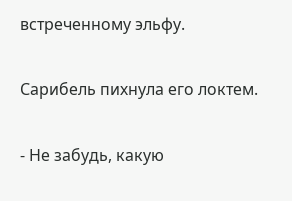встреченному эльфу.

Сарибель пихнула его локтем.

- Не забудь, какую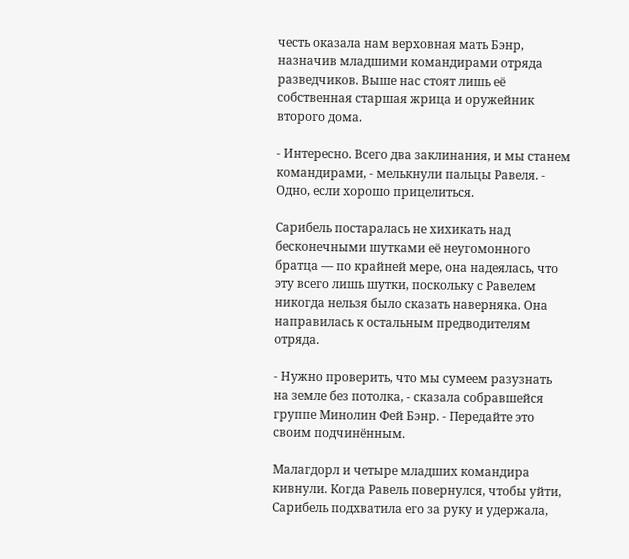честь оказала нам верховная мать Бэнр, назначив младшими командирами отряда разведчиков. Выше нас стоят лишь её собственная старшая жрица и оружейник второго дома.

- Интересно. Всего два заклинания, и мы станем командирами, - мелькнули пальцы Равеля. - Одно, если хорошо прицелиться.

Сарибель постаралась не хихикать над бесконечными шутками её неугомонного братца — по крайней мере, она надеялась, что эту всего лишь шутки, поскольку с Равелем никогда нельзя было сказать наверняка. Она направилась к остальным предводителям отряда.

- Нужно проверить, что мы сумеем разузнать на земле без потолка, - сказала собравшейся группе Минолин Фей Бэнр. - Передайте это своим подчинённым.

Малагдорл и четыре младших командира кивнули. Когда Равель повернулся, чтобы уйти, Сарибель подхватила его за руку и удержала,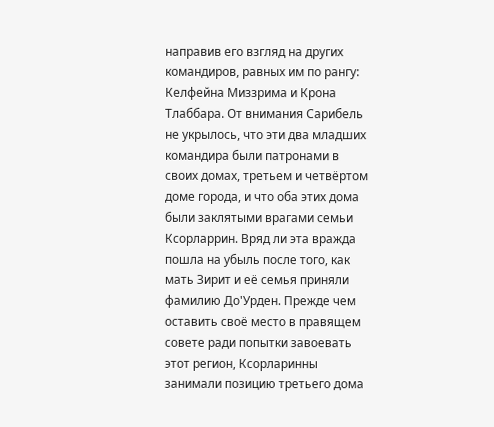направив его взгляд на других командиров, равных им по рангу: Келфейна Миззрима и Крона Тлаббара. От внимания Сарибель не укрылось, что эти два младших командира были патронами в своих домах, третьем и четвёртом доме города, и что оба этих дома были заклятыми врагами семьи Ксорларрин. Вряд ли эта вражда пошла на убыль после того, как мать Зирит и её семья приняли фамилию До'Урден. Прежде чем оставить своё место в правящем совете ради попытки завоевать этот регион, Ксорларинны занимали позицию третьего дома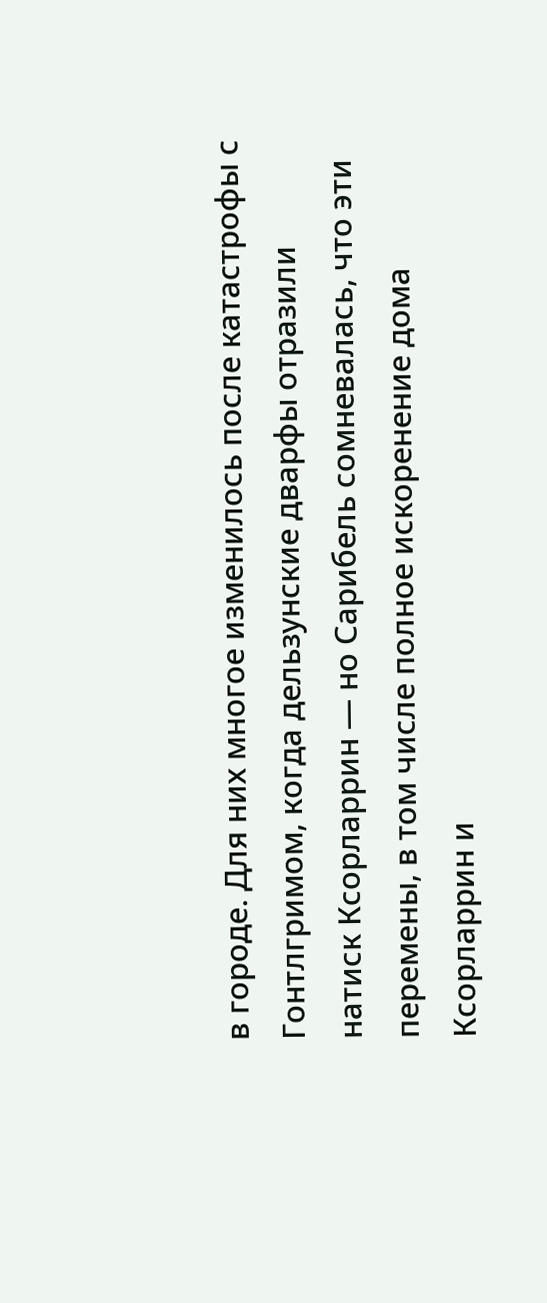в городе. Для них многое изменилось после катастрофы с Гонтлгримом, когда дельзунские дварфы отразили натиск Ксорларрин — но Сарибель сомневалась, что эти перемены, в том числе полное искоренение дома Ксорларрин и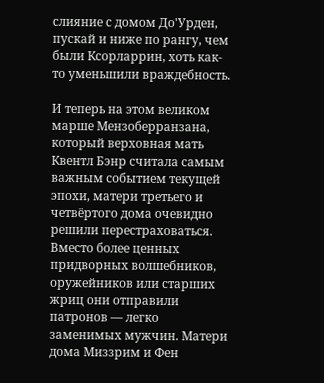слияние с домом До'Урден, пускай и ниже по рангу, чем были Ксорларрин, хоть как-то уменьшили враждебность.

И теперь на этом великом марше Мензоберранзана, который верховная мать Квентл Бэнр считала самым важным событием текущей эпохи, матери третьего и четвёртого дома очевидно решили перестраховаться. Вместо более ценных придворных волшебников, оружейников или старших жриц они отправили патронов — легко заменимых мужчин. Матери дома Миззрим и Фен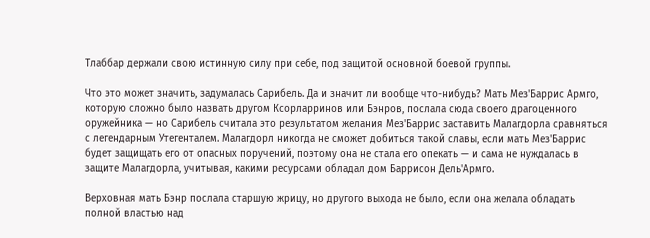Тлаббар держали свою истинную силу при себе, под защитой основной боевой группы.

Что это может значить, задумалась Сарибель. Да и значит ли вообще что-нибудь? Мать Мез'Баррис Армго, которую сложно было назвать другом Ксорларринов или Бэнров, послала сюда своего драгоценного оружейника — но Сарибель считала это результатом желания Мез'Баррис заставить Малагдорла сравняться с легендарным Утегенталем. Малагдорл никогда не сможет добиться такой славы, если мать Мез'Баррис будет защищать его от опасных поручений, поэтому она не стала его опекать — и сама не нуждалась в защите Малагдорла, учитывая, какими ресурсами обладал дом Баррисон Дель'Армго.

Верховная мать Бэнр послала старшую жрицу, но другого выхода не было, если она желала обладать полной властью над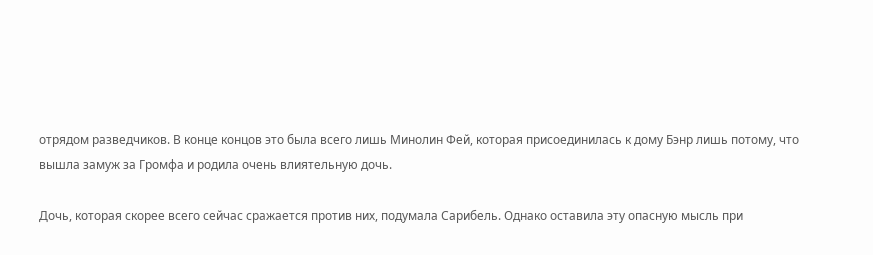отрядом разведчиков. В конце концов это была всего лишь Минолин Фей, которая присоединилась к дому Бэнр лишь потому, что вышла замуж за Громфа и родила очень влиятельную дочь.

Дочь, которая скорее всего сейчас сражается против них, подумала Сарибель. Однако оставила эту опасную мысль при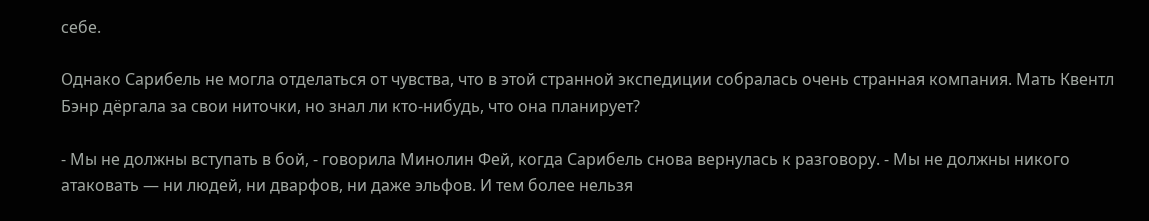себе.

Однако Сарибель не могла отделаться от чувства, что в этой странной экспедиции собралась очень странная компания. Мать Квентл Бэнр дёргала за свои ниточки, но знал ли кто-нибудь, что она планирует?

- Мы не должны вступать в бой, - говорила Минолин Фей, когда Сарибель снова вернулась к разговору. - Мы не должны никого атаковать — ни людей, ни дварфов, ни даже эльфов. И тем более нельзя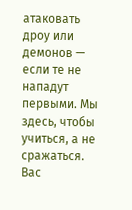атаковать дроу или демонов — если те не нападут первыми. Мы здесь, чтобы учиться, а не сражаться. Вас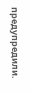предупредили.